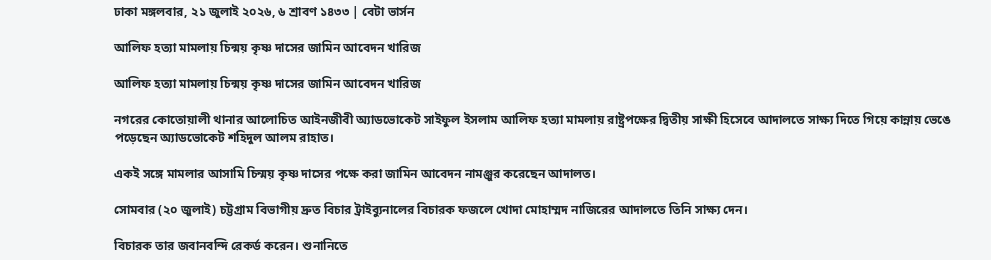ঢাকা মঙ্গলবার, ২১ জুলাই ২০২৬, ৬ শ্রাবণ ১৪৩৩ | বেটা ভার্সন

আলিফ হত্যা মামলায় চিন্ময় কৃষ্ণ দাসের জামিন আবেদন খারিজ

আলিফ হত্যা মামলায় চিন্ময় কৃষ্ণ দাসের জামিন আবেদন খারিজ

নগরের কোতোয়ালী থানার আলোচিত আইনজীবী অ্যাডভোকেট সাইফুল ইসলাম আলিফ হত্যা মামলায় রাষ্ট্রপক্ষের দ্বিতীয় সাক্ষী হিসেবে আদালতে সাক্ষ্য দিতে গিয়ে কান্নায় ভেঙে পড়েছেন অ্যাডভোকেট শহিদুল আলম রাহাত।

একই সঙ্গে মামলার আসামি চিন্ময় কৃষ্ণ দাসের পক্ষে করা জামিন আবেদন নামঞ্জুর করেছেন আদালত।

সোমবার (২০ জুলাই) চট্টগ্রাম বিভাগীয় দ্রুত বিচার ট্রাইব্যুনালের বিচারক ফজলে খোদা মোহাম্মদ নাজিরের আদালতে তিনি সাক্ষ্য দেন।

বিচারক তার জবানবন্দি রেকর্ড করেন। শুনানিতে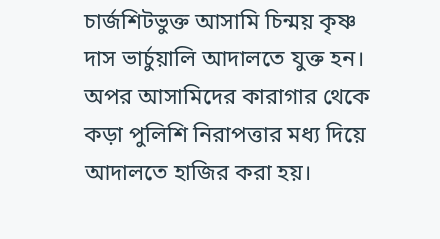চার্জশিটভুক্ত আসামি চিন্ময় কৃষ্ণ দাস ভার্চুয়ালি আদালতে যুক্ত হন। অপর আসামিদের কারাগার থেকে কড়া পুলিশি নিরাপত্তার মধ্য দিয়ে আদালতে হাজির করা হয়।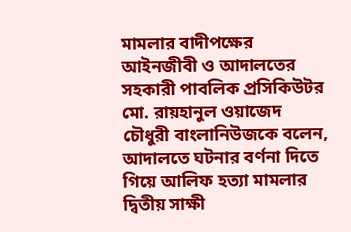মামলার বাদীপক্ষের আইনজীবী ও আদালতের সহকারী পাবলিক প্রসিকিউটর মো. রায়হানুল ওয়াজেদ চৌধুরী বাংলানিউজকে বলেন, আদালতে ঘটনার বর্ণনা দিতে গিয়ে আলিফ হত্যা মামলার দ্বিতীয় সাক্ষী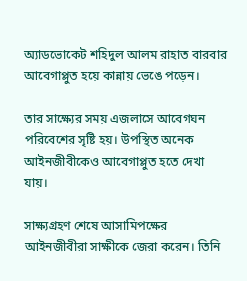অ্যাডভোকেট শহিদুল আলম রাহাত বারবার আবেগাপ্লুত হয়ে কান্নায় ভেঙে পড়েন।

তার সাক্ষ্যের সময় এজলাসে আবেগঘন পরিবেশের সৃষ্টি হয়। উপস্থিত অনেক আইনজীবীকেও আবেগাপ্লুত হতে দেখা যায়।

সাক্ষ্যগ্রহণ শেষে আসামিপক্ষের আইনজীবীরা সাক্ষীকে জেরা করেন। তিনি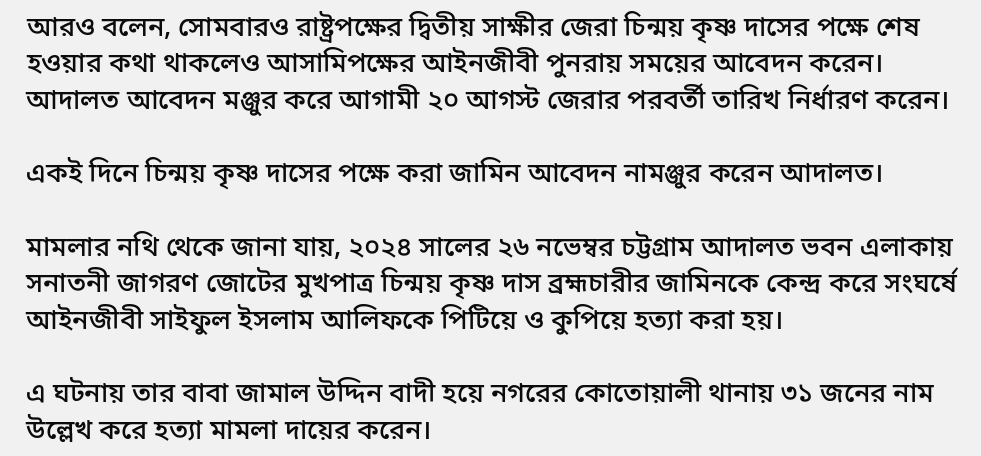আরও বলেন, সোমবারও রাষ্ট্রপক্ষের দ্বিতীয় সাক্ষীর জেরা চিন্ময় কৃষ্ণ দাসের পক্ষে শেষ হওয়ার কথা থাকলেও আসামিপক্ষের আইনজীবী পুনরায় সময়ের আবেদন করেন। আদালত আবেদন মঞ্জুর করে আগামী ২০ আগস্ট জেরার পরবর্তী তারিখ নির্ধারণ করেন।

একই দিনে চিন্ময় কৃষ্ণ দাসের পক্ষে করা জামিন আবেদন নামঞ্জুর করেন আদালত।

মামলার নথি থেকে জানা যায়, ২০২৪ সালের ২৬ নভেম্বর চট্টগ্রাম আদালত ভবন এলাকায় সনাতনী জাগরণ জোটের মুখপাত্র চিন্ময় কৃষ্ণ দাস ব্রহ্মচারীর জামিনকে কেন্দ্র করে সংঘর্ষে আইনজীবী সাইফুল ইসলাম আলিফকে পিটিয়ে ও কুপিয়ে হত্যা করা হয়।

এ ঘটনায় তার বাবা জামাল উদ্দিন বাদী হয়ে নগরের কোতোয়ালী থানায় ৩১ জনের নাম উল্লেখ করে হত্যা মামলা দায়ের করেন।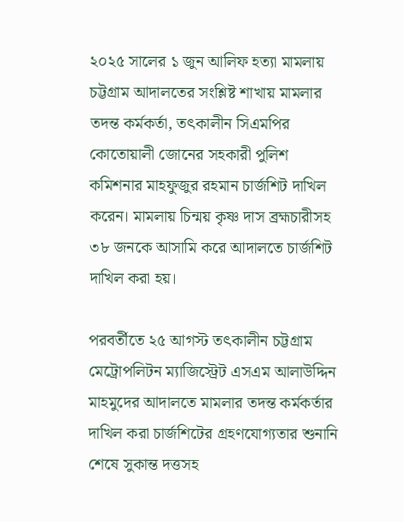২০২৫ সালের ১ জুন আলিফ হত্যা মামলায় চট্টগ্রাম আদালতের সংশ্লিষ্ট শাখায় মামলার তদন্ত কর্মকর্তা, তৎকালীন সিএমপির কোতোয়ালী জোনের সহকারী পুলিশ কমিশনার মাহফুজুর রহমান চার্জশিট দাখিল করেন। মামলায় চিন্ময় কৃষ্ণ দাস ব্রহ্মচারীসহ ৩৮ জনকে আসামি করে আদালতে চার্জশিট দাখিল করা হয়।

পরবর্তীতে ২৫ আগস্ট তৎকালীন চট্টগ্রাম মেট্রোপলিটন ম্যাজিস্ট্রেট এসএম আলাউদ্দিন মাহমুদের আদালতে মামলার তদন্ত কর্মকর্তার দাখিল করা চার্জশিটের গ্রহণযোগ্যতার শুনানি শেষে সুকান্ত দত্তসহ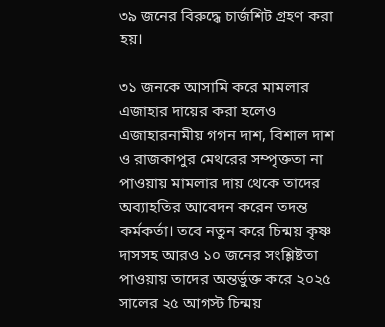৩৯ জনের বিরুদ্ধে চার্জশিট গ্রহণ করা হয়।

৩১ জনকে আসামি করে মামলার এজাহার দায়ের করা হলেও এজাহারনামীয় গগন দাশ, বিশাল দাশ ও রাজকাপুর মেথরের সম্পৃক্ততা না পাওয়ায় মামলার দায় থেকে তাদের অব্যাহতির আবেদন করেন তদন্ত কর্মকর্তা। তবে নতুন করে চিন্ময় কৃষ্ণ দাসসহ আরও ১০ জনের সংশ্লিষ্টতা পাওয়ায় তাদের অন্তর্ভুক্ত করে ২০২৫ সালের ২৫ আগস্ট চিন্ময়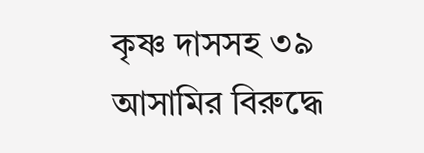কৃষ্ণ দাসসহ ৩৯ আসামির বিরুদ্ধে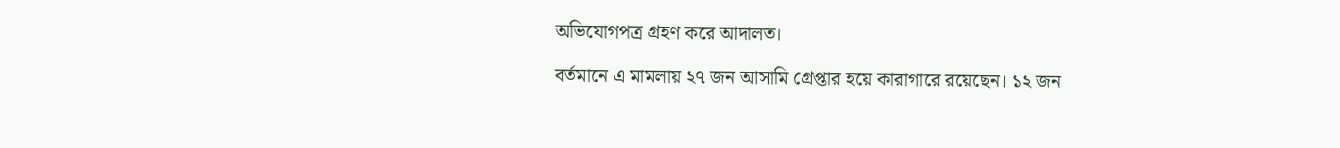অভিযোগপত্র গ্রহণ করে আদালত।

বর্তমানে এ মামলায় ২৭ জন আসামি গ্রেপ্তার হয়ে কারাগারে রয়েছেন। ১২ জন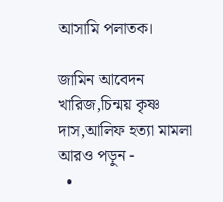আসামি পলাতক।

জামিন আবেদন খারিজ,চিন্ময় কৃষ্ণ দাস,আলিফ হত্যা মামলা
আরও পড়ুন -
  •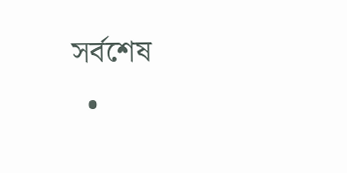সর্বশেষ
  •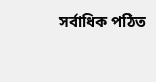সর্বাধিক পঠিত